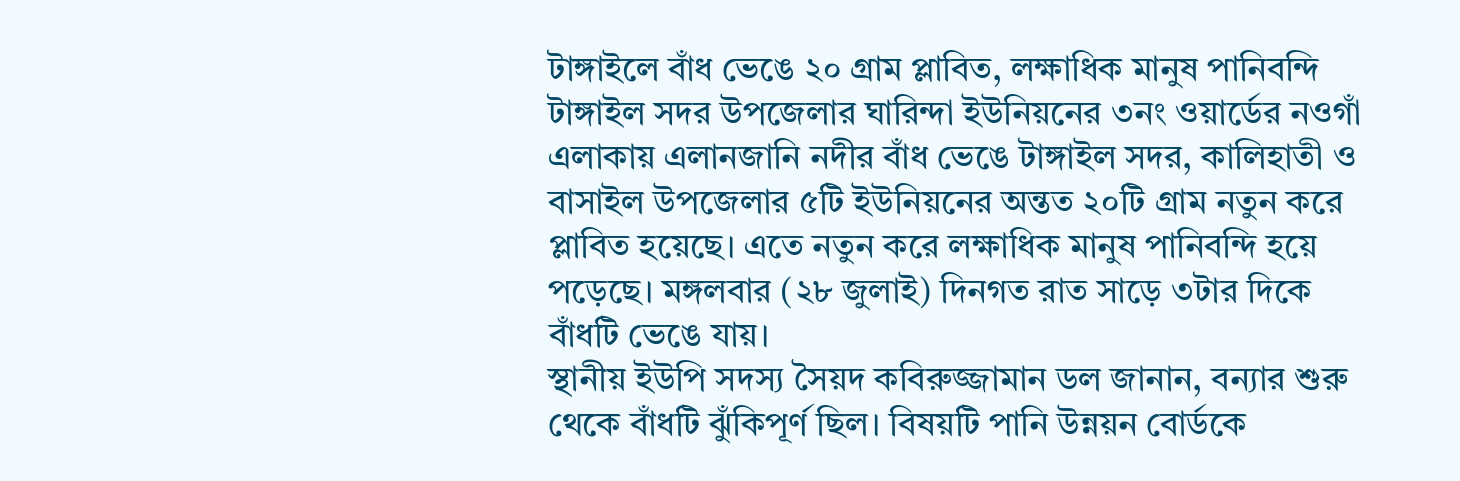টাঙ্গাইলে বাঁধ ভেঙে ২০ গ্রাম প্লাবিত, লক্ষাধিক মানুষ পানিবন্দি
টাঙ্গাইল সদর উপজেলার ঘারিন্দা ইউনিয়নের ৩নং ওয়ার্ডের নওগাঁ এলাকায় এলানজানি নদীর বাঁধ ভেঙে টাঙ্গাইল সদর, কালিহাতী ও বাসাইল উপজেলার ৫টি ইউনিয়নের অন্তত ২০টি গ্রাম নতুন করে প্লাবিত হয়েছে। এতে নতুন করে লক্ষাধিক মানুষ পানিবন্দি হয়ে পড়েছে। মঙ্গলবার (২৮ জুলাই) দিনগত রাত সাড়ে ৩টার দিকে বাঁধটি ভেঙে যায়।
স্থানীয় ইউপি সদস্য সৈয়দ কবিরুজ্জামান ডল জানান, বন্যার শুরু থেকে বাঁধটি ঝুঁকিপূর্ণ ছিল। বিষয়টি পানি উন্নয়ন বোর্ডকে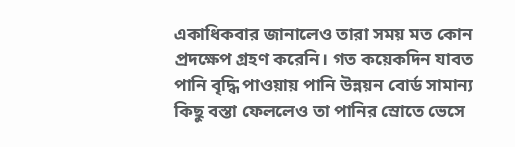একাধিকবার জানালেও তারা সময় মত কোন প্রদক্ষেপ গ্রহণ করেনি। গত কয়েকদিন যাবত পানি বৃদ্ধি পাওয়ায় পানি উন্নয়ন বোর্ড সামান্য কিছু বস্তা ফেললেও তা পানির স্রোতে ভেসে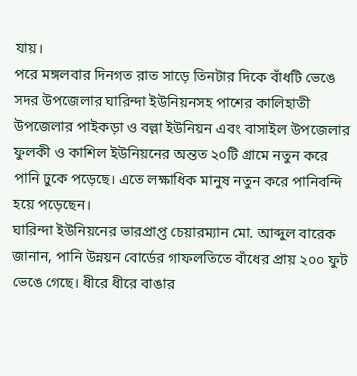যায়।
পরে মঙ্গলবার দিনগত রাত সাড়ে তিনটার দিকে বাঁধটি ভেঙে সদর উপজেলার ঘারিন্দা ইউনিয়নসহ পাশের কালিহাতী উপজেলার পাইকড়া ও বল্লা ইউনিয়ন এবং বাসাইল উপজেলার ফুলকী ও কাশিল ইউনিয়নের অন্তত ২০টি গ্রামে নতুন করে পানি ঢুকে পড়েছে। এতে লক্ষাধিক মানুষ নতুন করে পানিবন্দি হয়ে পড়েছেন।
ঘারিন্দা ইউনিয়নের ভারপ্রাপ্ত চেয়ারম্যান মো. আব্দুল বারেক জানান, পানি উন্নয়ন বোর্ডের গাফলতিতে বাঁধের প্রায় ২০০ ফুট ভেঙে গেছে। ধীরে ধীরে বাঙার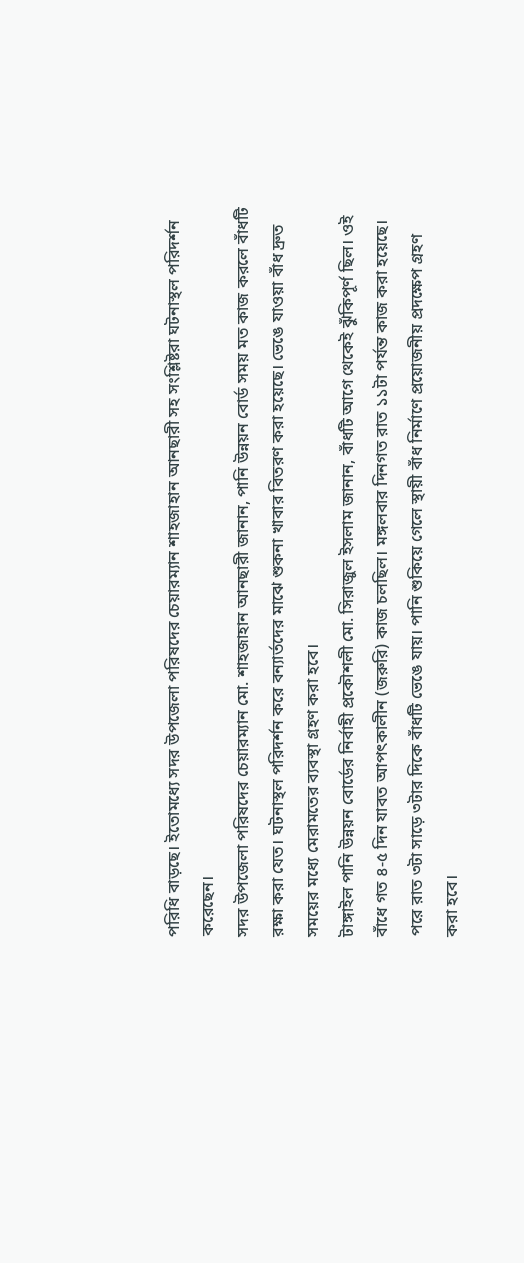পরিধি বাড়ছে। ইতোমধ্যে সদর উপজেলা পরিষদের চেয়ারম্যান শাহজাহান আনছারী সহ সংশ্লিষ্টরা ঘটনাস্থল পরিদর্শন করেছেন।
সদর উপজেলা পরিষদের চেয়ারম্যান মো. শাহজাহান আনছারী জানান, পানি উন্নয়ন বোর্ড সময় মত কাজ করলে বাঁধটি রক্ষা করা যেত। ঘটনাস্থল পরিদর্শন করে বন্যার্তদের মাঝে শুকনা খাবার বিতরণ করা হয়েছে। ভেঙে যাওয়া বাঁধ দ্রুত সময়ের মধ্যে মেরামতের ব্যবস্থা গ্রহণ করা হবে।
টাঙ্গাইল পানি উন্নয়ন বোর্ডের নির্বাহী প্রকৌশলী মো. সিরাজুল ইসলাম জানান, বাঁধটি আগে থেকেই ঝুঁকিপূর্ণ ছিল। ওই বাঁধে গত ৪-৫ দিন যাবত আপৎকালীন (জরুরি) কাজ চলছিল। মঙ্গলবার দিনগত রাত ১১টা পর্যন্ত কাজ করা হয়েছে। পরে রাত ৩টা সাড়ে ৩টার দিকে বাঁধটি ভেঙে যায়। পানি শুকিয়ে গেলে স্থায়ী বাঁধ নির্মাণে প্রয়োজনীয় প্রদক্ষেপ গ্রহণ করা হবে।